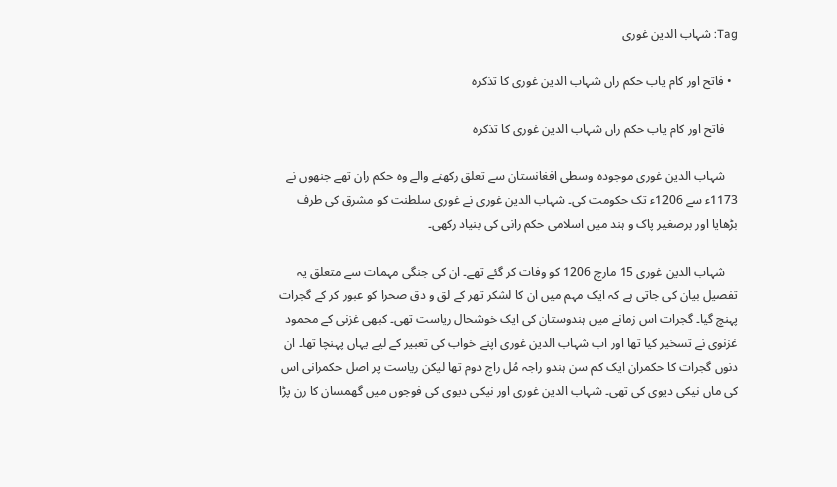Tag: شہاب الدین غوری

  • فاتح اور کام یاب حکم راں شہاب الدین غوری کا تذکرہ

    فاتح اور کام یاب حکم راں شہاب الدین غوری کا تذکرہ

    شہاب الدین غوری موجودہ وسطی افغانستان سے تعلق رکھنے والے وہ حکم ران تھے جنھوں نے 1173ء سے 1206ء تک حکومت کی۔ شہاب الدین غوری نے غوری سلطنت کو مشرق کی طرف بڑھایا اور برصغیر پاک و ہند میں اسلامی حکم رانی کی بنیاد رکھی۔

    شہاب الدین غوری 15 مارچ 1206 کو وفات کر گئے تھے۔ ان کی جنگی مہمات سے متعلق یہ تفصیل بیان کی جاتی ہے کہ ایک مہم میں ان کا لشکر تھر کے لق و دق صحرا کو عبور کر کے گجرات پہنچ گیا۔ گجرات اس زمانے میں ہندوستان کی ایک خوشحال ریاست تھی۔ کبھی غزنی کے محمود غزنوی نے تسخیر کیا تھا اور اب شہاب الدین غوری اپنے خواب کی تعبیر کے لیے یہاں پہنچا تھا۔ ان دنوں گجرات کا حکمران ایک کم سن ہندو راجہ مُل راج دوم تھا لیکن ریاست پر اصل حکمرانی اس کی ماں نیکی دیوی کی تھی۔ شہاب الدین غوری اور نیکی دیوی کی فوجوں میں گھمسان کا رن پڑا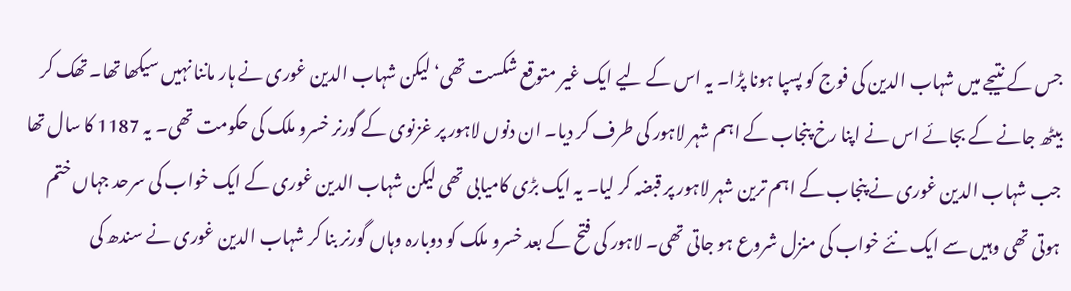جس کے نتیجے میں شہاب الدین کی فوج کو پسپا ہونا پڑا۔ یہ اس کے لیے ایک غیر متوقع شکست تھی‘ لیکن شہاب الدین غوری نے ہار ماننا نہیں سیکھا تھا۔ تھک کر بیٹھ جانے کے بجائے اس نے اپنا رخ پنجاب کے اہم شہر لاہور کی طرف کر دیا۔ ان دنوں لاہور پر غزنوی کے گورنر خسرو ملک کی حکومت تھی۔ یہ 1187 کا سال تھا جب شہاب الدین غوری نے پنجاب کے اہم ترین شہر لاہور پر قبضہ کر لیا۔ یہ ایک بڑی کامیابی تھی لیکن شہاب الدین غوری کے ایک خواب کی سرحد جہاں ختم ہوتی تھی وہیں سے ایک نئے خواب کی منزل شروع ہو جاتی تھی۔ لاہور کی فتح کے بعد خسرو ملک کو دوبارہ وہاں گورنر بنا کر شہاب الدین غوری نے سندھ کی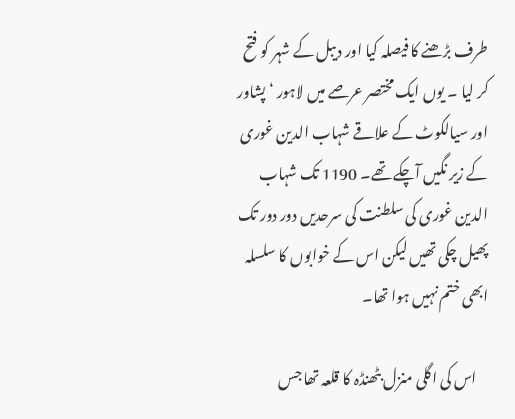طرف بڑھنے کا فیصلہ کیا اور دیبل کے شہر کو فتح کر لیا ۔ یوں ایک مختصر عرصے میں لاہور ‘ پشاور اور سیالکوٹ کے علاقے شہاب الدین غوری کے زیر نگیں آچکے تھے۔ 1190 تک شہاب الدین غوری کی سلطنت کی سرحدیں دور دور تک پھیل چکی تھیں لیکن اس کے خوابوں کا سلسلہ ابھی ختم نہیں ہوا تھا۔

    اس کی اگلی منزل بٹھنڈہ کا قلعہ تھا جس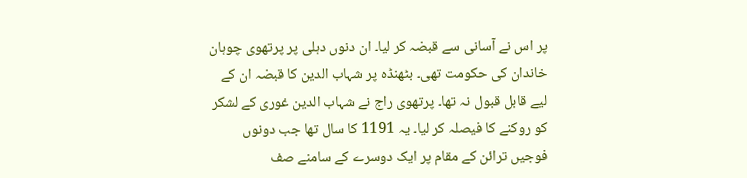پر اس نے آسانی سے قبضہ کر لیا۔ ان دنوں دہلی پر پرتھوی چوہان خاندان کی حکومت تھی۔ بٹھنڈہ پر شہاب الدین کا قبضہ ان کے لیے قابل قبول نہ تھا۔ پرتھوی راج نے شہاب الدین غوری کے لشکر کو روکنے کا فیصلہ کر لیا۔ یہ 1191 کا سال تھا جب دونوں فوجیں ترائن کے مقام پر ایک دوسرے کے سامنے صف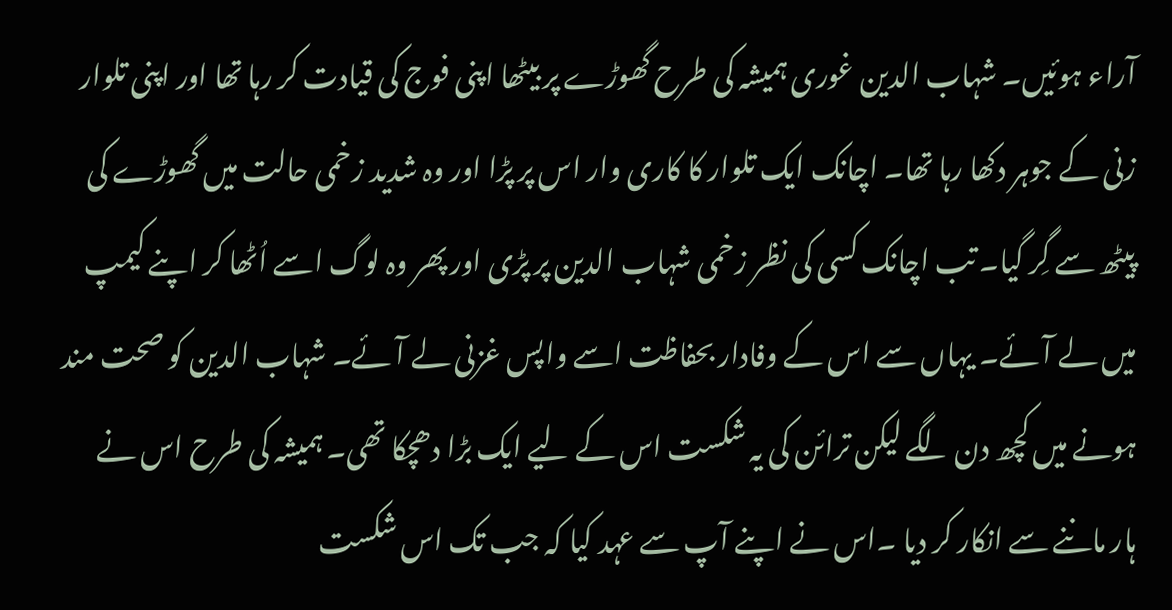آراء ہوئیں۔ شہاب الدین غوری ہمیشہ کی طرح گھوڑے پر بیٹھا اپنی فوج کی قیادت کر رہا تھا اور اپنی تلوار زنی کے جوہر دکھا رہا تھا۔ اچانک ایک تلوار کا کاری وار اس پر پڑا اور وہ شدید زخمی حالت میں گھوڑے کی پیٹھ سے گِر گیا۔ تب اچانک کسی کی نظر زخمی شہاب الدین پر پڑی اور پھر وہ لوگ اسے اُٹھا کر اپنے کیمپ میں لے آئے۔ یہاں سے اس کے وفادار بحفاظت اسے واپس غزنی لے آئے۔ شہاب الدین کو صحت مند ہونے میں کچھ دن لگے لیکن ترائن کی یہ شکست اس کے لیے ایک بڑا دھچکا تھی۔ ہمیشہ کی طرح اس نے ہار ماننے سے انکار کر دیا ۔اس نے اپنے آپ سے عہد کیا کہ جب تک اس شکست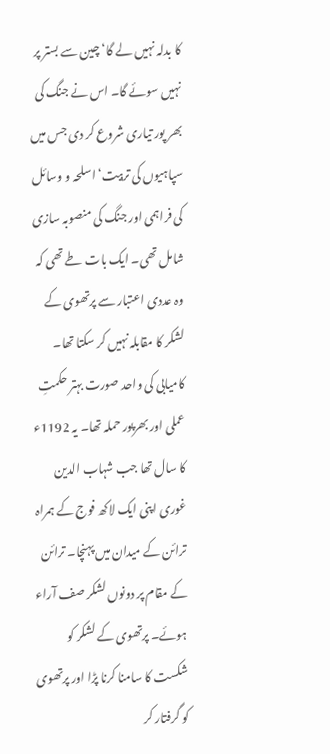کا بدلہ نہیں لے گا‘ چین سے بستر پر نہیں سوئے گا۔ اس نے جنگ کی بھر پور تیاری شروع کر دی جس میں سپاہیوں کی تربیت‘ اسلحہ و وسائل کی فراہمی اور جنگ کی منصوبہ سازی شامل تھی۔ ایک بات طے تھی کہ وہ عددی اعتبار سے پرتھوی کے لشکر کا مقابلہ نہیں کر سکتا تھا۔ کامیابی کی واحد صورت بہتر حکمتِ عملی اور بھرپور حملہ تھا۔ یہ 1192ء کا سال تھا جب شہاب الدین غوری اپنی ایک لاکھ فوج کے ہمراہ ترائن کے میدان میں پہنچا۔ ترائن کے مقام پر دونوں لشکر صف آراء ہوئے۔ پرتھوی کے لشکر کو شکست کا سامنا کرنا پڑا اور پرتھوی کو گرفتار کر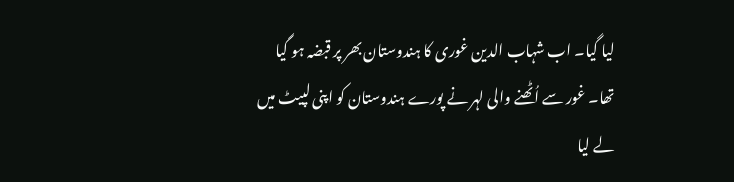لیا گیا۔ اب شہاب الدین غوری کا ہندوستان بھر پر قبضہ ہو گیا تھا۔ غور سے اُٹھنے والی لہر نے پورے ہندوستان کو اپنی لپیٹ میں لے لیا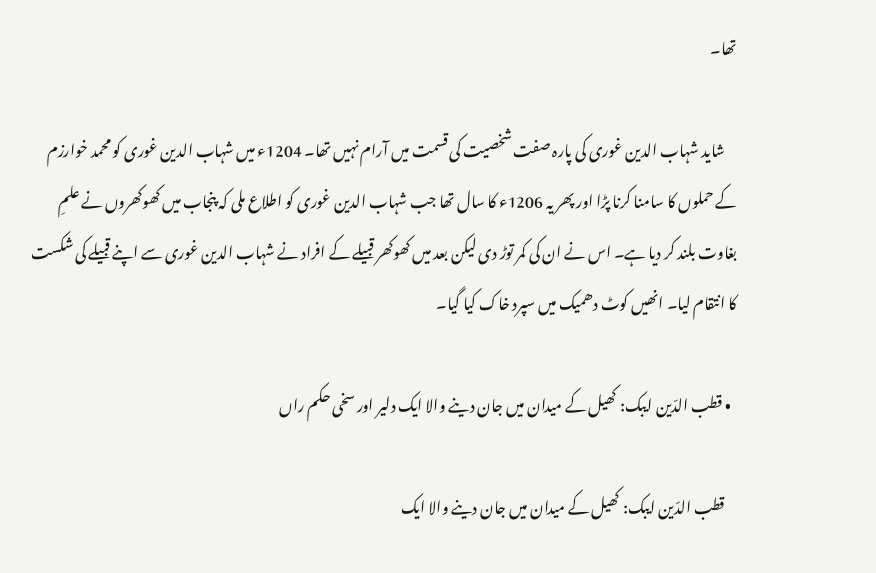تھا۔

    شاید شہاب الدین غوری کی پارہ صفت شخصیت کی قسمت میں آرام نہیں تھا۔ 1204ء میں شہاب الدین غوری کو محمد خوارزم کے حملوں کا سامنا کرنا پڑا اور پھر یہ 1206ء کا سال تھا جب شہاب الدین غوری کو اطلاع ملی کہ پنجاب میں کھوکھروں نے علمِ بغاوت بلند کر دیا ہے۔ اس نے ان کی کمر توڑ دی لیکن بعد میں کھوکھر قبیلے کے افراد نے شہاب الدین غوری سے اپنے قبیلے کی شکست کا انتقام لیا۔ انھیں کوٹ دھمیک میں سپرد خاک کیا گیا۔

  • قطب الدّین ایبک: کھیل کے میدان میں جان دینے والا ایک دلیر اور سخی حکم راں

    قطب الدّین ایبک: کھیل کے میدان میں جان دینے والا ایک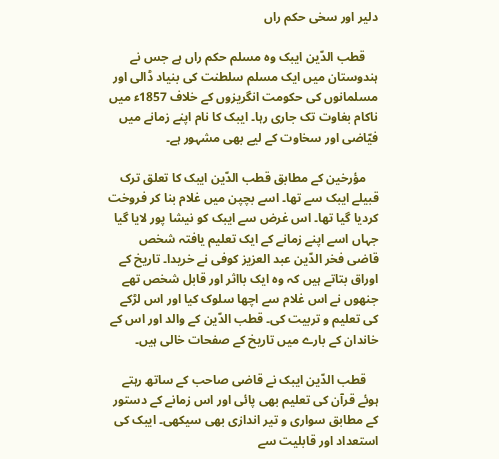دلیر اور سخی حکم راں

    قطب الدّین ایبک وہ مسلم حکم راں ہے جس نے ہندوستان میں ایک مسلم سلطنت کی بنیاد ڈالی اور مسلمانوں‌ کی حکومت انگریزوں کے خلاف 1857ء میں ناکام بغاوت تک جاری رہا۔ ایبک کا نام اپنے زمانے میں فیّاضی اور سخاوت کے لیے بھی مشہور ہے۔

    مؤرخین کے مطابق قطب الدّین ایبک کا تعلق ترک قبیلے ایبک سے تھا۔ اسے بچپن میں غلام بنا کر فروخت کردیا گیا تھا۔ اس غرض سے ایبک کو نیشا پور لایا گیا جہاں اسے اپنے زمانے کے ایک تعلیم یافتہ شخص قاضی فخر الدّین عبد العزیز کوفی نے خریدا۔ تاریخ‌ کے اوراق بتاتے ہیں‌ کہ وہ ایک بااثر اور قابل شخص تھے جنھوں نے اس غلام سے اچھا سلوک کیا اور اس لڑکے کی تعلیم و تربیت کی۔ قطب الدّین کے والد اور اس کے خاندان کے بارے میں‌ تاریخ کے صفحات خالی ہیں۔

    قطب الدّین ایبک نے قاضی صاحب کے ساتھ رہتے ہوئے قرآن کی تعلیم بھی پائی اور اس زمانے کے دستور کے مطابق سواری و تیر اندازی بھی سیکھی۔ ایبک کی استعداد اور قابلیت سے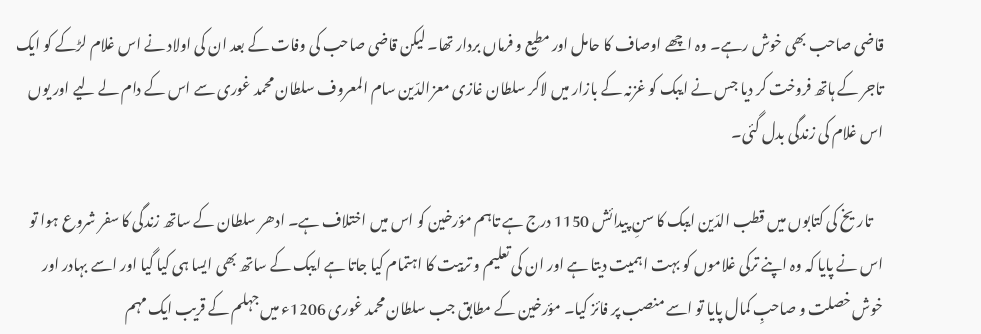قاضی صاحب بھی خوش رہے۔ وہ اچھے اوصاف کا حامل اور مطیع و فرماں بردار تھا۔ لیکن قاضی صاحب کی وفات کے بعد ان کی اولاد نے اس غلام لڑکے کو ایک تاجر کے ہاتھ فروخت کر دیا جس نے ایبک کو غزنہ کے بازار میں لاکر سلطان غازی معزالدّین سام المعروف سلطان محمد غوری سے اس کے دام لے لیے اور یوں اس غلام کی زندگی بدل گئی۔

    تاریخ کی کتابوں میں قطب الدّین ایبک کا سنِ پیدائش 1150 درج ہے تاہم مؤرخین کو اس میں‌ اختلاف ہے۔ ادھر سلطان کے ساتھ زندگی کا سفر شروع ہوا تو اس نے پایا کہ وہ اپنے ترکی غلاموں کو بہت اہمیت دیتا ہے اور ان کی تعلیم و تربیت کا اہتمام کیا جاتا ہے ایبک کے ساتھ بھی ایسا ہی کیا گیا اور اسے بہادر اور خوش خصلت و صاحبِ کمال پایا تو اسے منصب پر فائز کیا۔ مؤرخین کے مطابق جب سلطان محمد غوری 1206ء میں جہلم کے قریب ایک مہم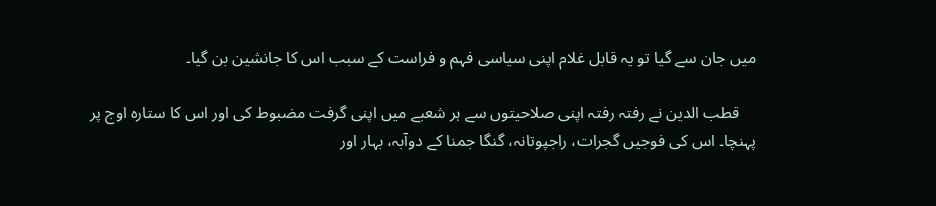میں جان سے گیا تو یہ قابل غلام اپنی سیاسی فہم و فراست کے سبب اس کا جانشین بن گیا۔

    قطب الدین نے رفتہ رفتہ اپنی صلاحیتوں سے ہر شعبے میں اپنی گرفت مضبوط کی اور اس کا ستارہ اوج پر پہنچا۔ اس کی فوجیں گجرات، راجپوتانہ، گنگا جمنا کے دوآبہ، بہار اور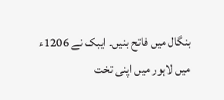بنگال میں فاتح بنیں۔ ایبک نے 1206ء میں لاہور میں اپنی تخت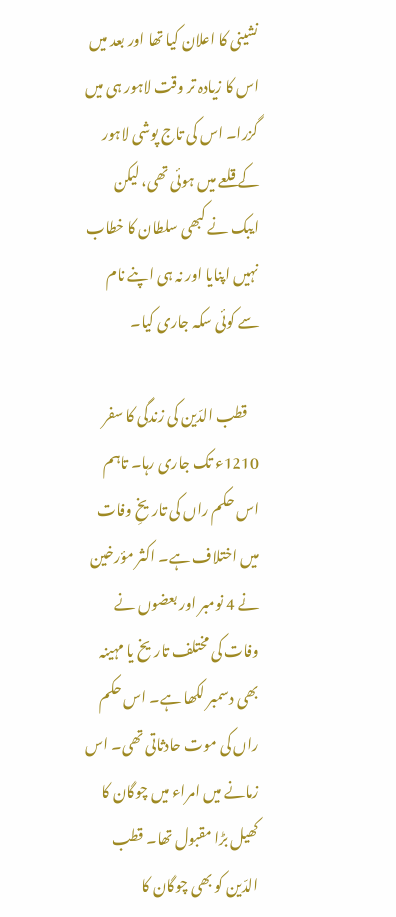نشینی کا اعلان کیا تھا اور بعد میں اس کا زیادہ تر وقت لاہور ہی میں گزرا۔ اس کی تاج پوشی لاہور کے قلعے میں ہوئی تھی، لیکن ایبک نے کبھی سلطان کا خطاب نہیں اپنایا اور نہ ہی اپنے نام سے کوئی سکہ جاری کیا۔

    قطب الدّین کی زندگی کا سفر 1210ء تک جاری رہا۔ تاہم اس حکم راں‌ کی تاریخِ وفات میں‌ اختلاف ہے۔ اکثر مؤرخین نے 4 نومبر اور بعضوں‌ نے وفات کی مختلف تاریخ‌ یا مہینہ بھی دسمبر لکھا ہے۔ اس حکم راں کی موت حادثاتی تھی۔ اس زمانے میں امراء میں چوگان کا کھیل بڑا مقبول تھا۔ قطب الدّین کو بھی چوگان کا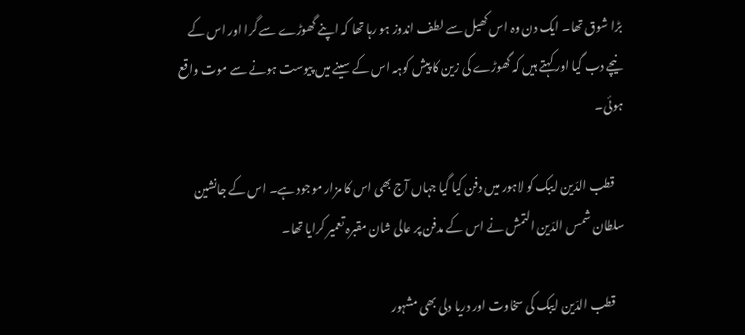بڑا شوق تھا۔ ایک دن وہ اس کھیل سے لطف اندوز ہو رہا تھا کہ اپنے گھوڑے سے گرا اور اس کے نیچے دب گیا اور کہتے ہیں کہ گھوڑے کی زین کا پیش کوہہ اس کے سینے میں پیوست ہونے سے موت واقع ہوئی۔

    قطب الدّین ایبک کو لاہور میں دفن کیا گیا جہاں آج بھی اس کا مزار موجود ہے۔ اس کے جانشین سلطان شمس الدّین التمش نے اس کے مدفن پر عالی شان مقبرہ تعمیر کرایا تھا۔

    قطب الدّین ایبک کی سخاوت اور دریا دلی بھی مشہور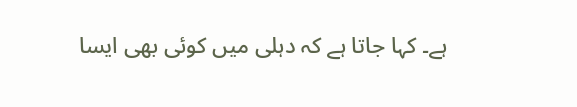ہے۔ کہا جاتا ہے کہ دہلی میں کوئی بھی ایسا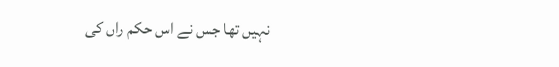نہیں تھا جس نے اس حکم راں کی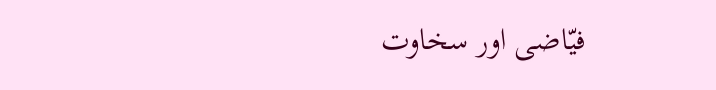فیّاضی اور سخاوت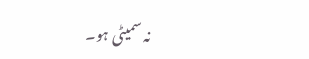نہ سمیٹی ہو۔